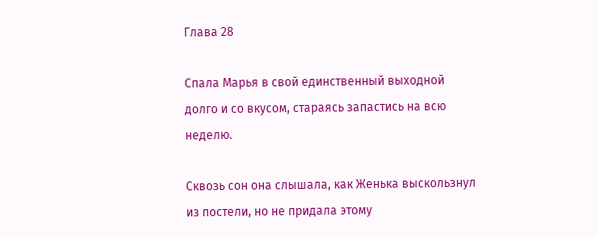Глава 28

Спала Марья в свой единственный выходной долго и со вкусом, стараясь запастись на всю неделю.

Сквозь сон она слышала, как Женька выскользнул из постели, но не придала этому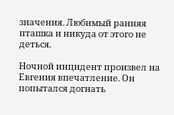значения. Любимый ранняя пташка и никуда от этого не деться.

Ночной инцидент произвел на Евгения впечатление. Он попытался догнать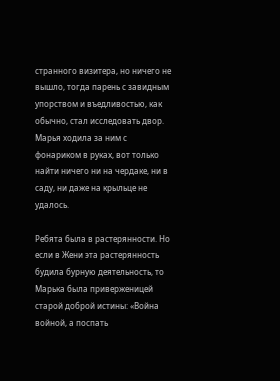странного визитера, но ничего не вышло, тогда парень с завидным упорством и въедливостью, как обычно, стал исследовать двор. Марья ходила за ним с фонариком в руках, вот только найти ничего ни на чердаке, ни в саду, ни даже на крыльце не удалось.

Ребята была в растерянности. Но если в Жени эта растерянность будила бурную деятельность, то Марька была приверженицей старой доброй истины: «Война войной, а поспать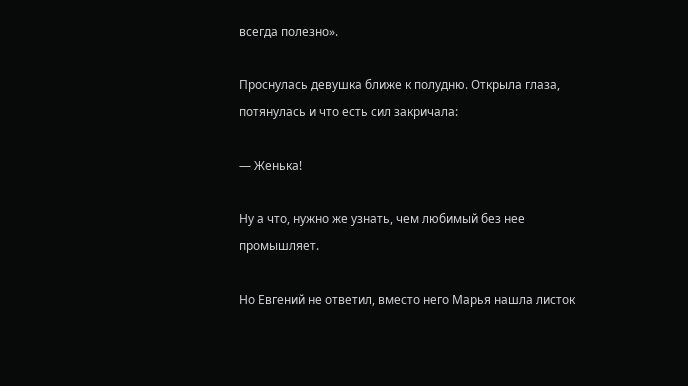всегда полезно».

Проснулась девушка ближе к полудню. Открыла глаза, потянулась и что есть сил закричала:

— Женька!

Ну а что, нужно же узнать, чем любимый без нее промышляет.

Но Евгений не ответил, вместо него Марья нашла листок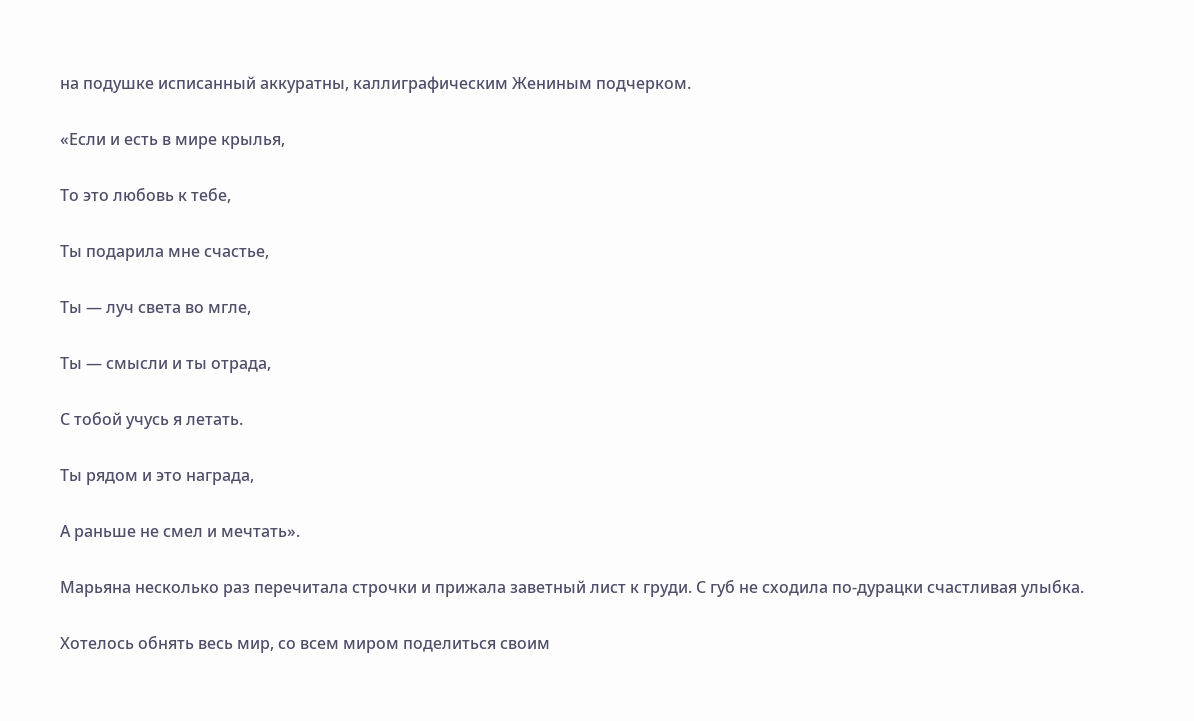на подушке исписанный аккуратны, каллиграфическим Жениным подчерком.

«Если и есть в мире крылья,

То это любовь к тебе,

Ты подарила мне счастье,

Ты — луч света во мгле,

Ты — смысли и ты отрада,

С тобой учусь я летать.

Ты рядом и это награда,

А раньше не смел и мечтать».

Марьяна несколько раз перечитала строчки и прижала заветный лист к груди. С губ не сходила по-дурацки счастливая улыбка.

Хотелось обнять весь мир, со всем миром поделиться своим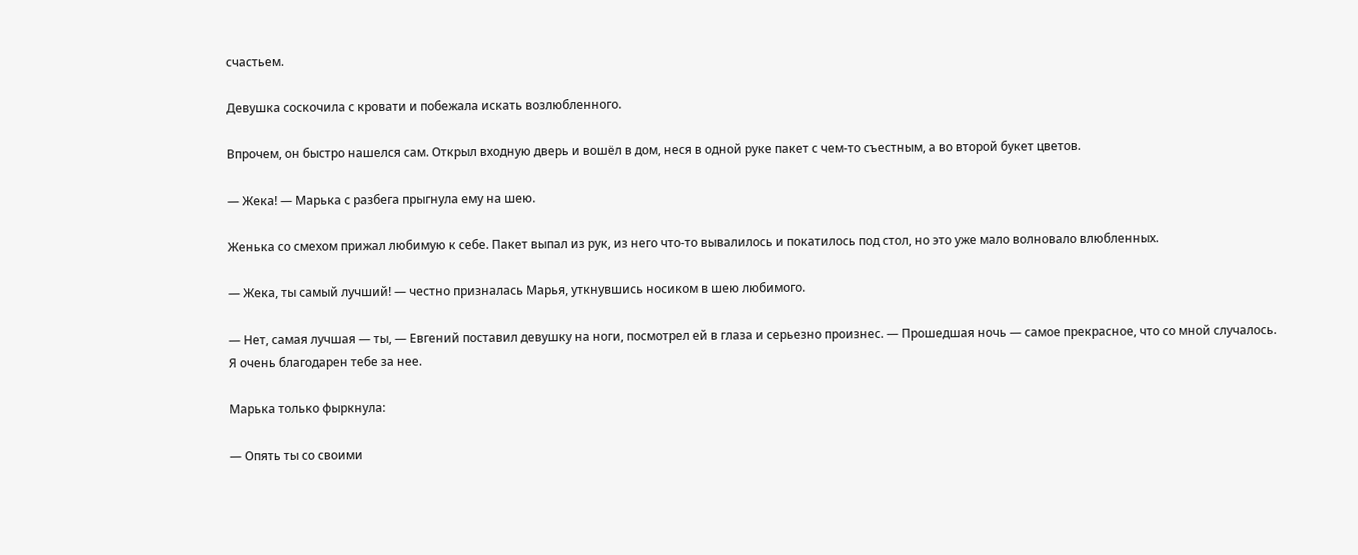счастьем.

Девушка соскочила с кровати и побежала искать возлюбленного.

Впрочем, он быстро нашелся сам. Открыл входную дверь и вошёл в дом, неся в одной руке пакет с чем-то съестным, а во второй букет цветов.

— Жека! — Марька с разбега прыгнула ему на шею.

Женька со смехом прижал любимую к себе. Пакет выпал из рук, из него что-то вывалилось и покатилось под стол, но это уже мало волновало влюбленных.

— Жека, ты самый лучший! — честно призналась Марья, уткнувшись носиком в шею любимого.

— Нет, самая лучшая — ты, — Евгений поставил девушку на ноги, посмотрел ей в глаза и серьезно произнес. — Прошедшая ночь — самое прекрасное, что со мной случалось. Я очень благодарен тебе за нее.

Марька только фыркнула:

— Опять ты со своими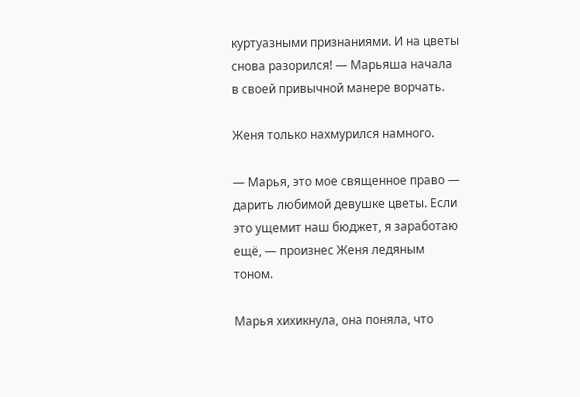куртуазными признаниями. И на цветы снова разорился! — Марьяша начала в своей привычной манере ворчать.

Женя только нахмурился намного.

— Марья, это мое священное право — дарить любимой девушке цветы. Если это ущемит наш бюджет, я заработаю ещё, — произнес Женя ледяным тоном.

Марья хихикнула, она поняла, что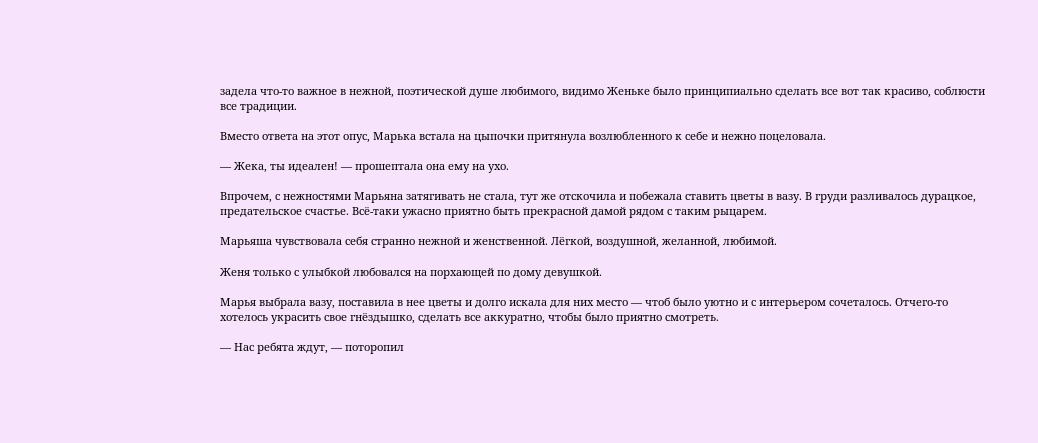задела что-то важное в нежной, поэтической душе любимого, видимо Женьке было принципиально сделать все вот так красиво, соблюсти все традиции.

Вместо ответа на этот опус, Марька встала на цыпочки притянула возлюбленного к себе и нежно поцеловала.

— Жека, ты идеален! — прошептала она ему на ухо.

Впрочем, с нежностями Марьяна затягивать не стала, тут же отскочила и побежала ставить цветы в вазу. В груди разливалось дурацкое, предательское счастье. Всё-таки ужасно приятно быть прекрасной дамой рядом с таким рыцарем.

Марьяша чувствовала себя странно нежной и женственной. Лёгкой, воздушной, желанной, любимой.

Женя только с улыбкой любовался на порхающей по дому девушкой.

Марья выбрала вазу, поставила в нее цветы и долго искала для них место — чтоб было уютно и с интерьером сочеталось. Отчего-то хотелось украсить свое гнёздышко, сделать все аккуратно, чтобы было приятно смотреть.

— Нас ребята ждут, — поторопил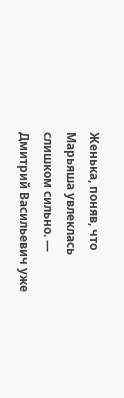Женька, поняв, что Марьяша увлеклась слишком сильно. — Дмитрий Васильевич уже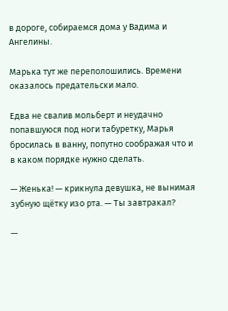в дороге, собираемся дома у Вадима и Ангелины.

Марька тут же переполошились. Времени оказалось предательски мало.

Едва не свалив мольберт и неудачно попавшуюся под ноги табуретку, Марья бросилась в ванну, попутно соображая что и в каком порядке нужно сделать.

— Женька! — крикнула девушка, не вынимая зубную щётку изо рта. — Ты завтракал?

—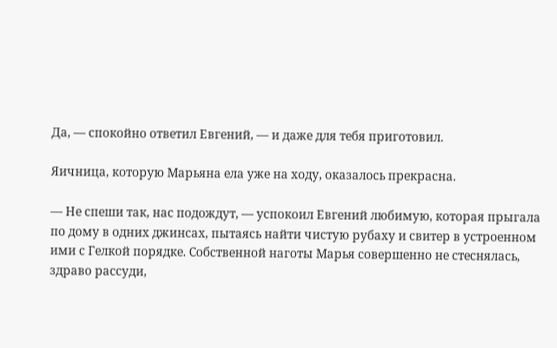Да, — спокойно ответил Евгений, — и даже для тебя приготовил.

Яичница, которую Марьяна ела уже на ходу, оказалось прекрасна.

— Не спеши так, нас подождут, — успокоил Евгений любимую, которая прыгала по дому в одних джинсах, пытаясь найти чистую рубаху и свитер в устроенном ими с Гелкой порядке. Собственной наготы Марья совершенно не стеснялась, здраво рассуди,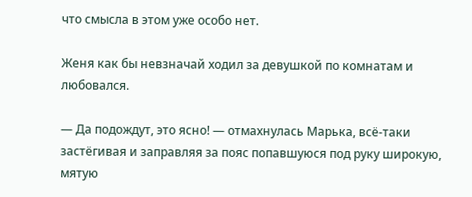что смысла в этом уже особо нет.

Женя как бы невзначай ходил за девушкой по комнатам и любовался.

— Да подождут, это ясно! — отмахнулась Марька, всё-таки застёгивая и заправляя за пояс попавшуюся под руку широкую, мятую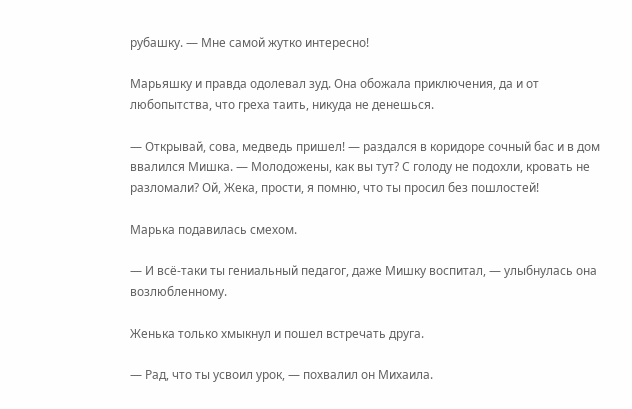рубашку. — Мне самой жутко интересно!

Марьяшку и правда одолевал зуд. Она обожала приключения, да и от любопытства, что греха таить, никуда не денешься.

— Открывай, сова, медведь пришел! — раздался в коридоре сочный бас и в дом ввалился Мишка. — Молодожены, как вы тут? С голоду не подохли, кровать не разломали? Ой, Жека, прости, я помню, что ты просил без пошлостей!

Марька подавилась смехом.

— И всё-таки ты гениальный педагог, даже Мишку воспитал, — улыбнулась она возлюбленному.

Женька только хмыкнул и пошел встречать друга.

— Рад, что ты усвоил урок, — похвалил он Михаила.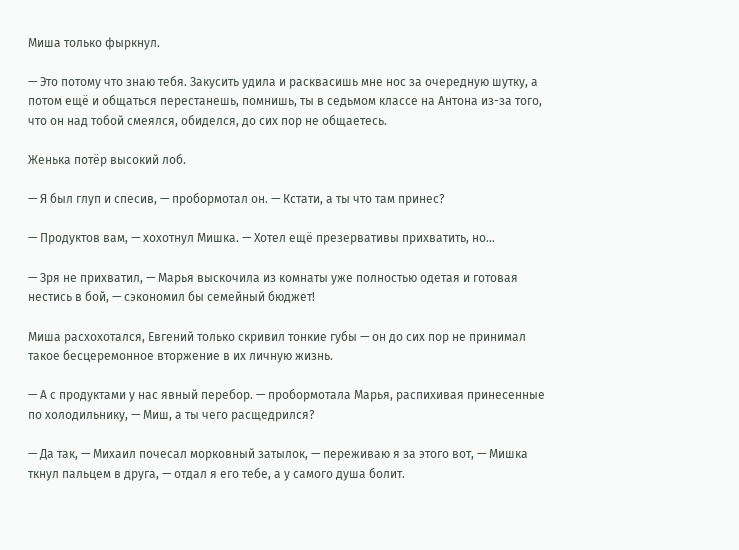Миша только фыркнул.

— Это потому что знаю тебя. Закусить удила и расквасишь мне нос за очередную шутку, а потом ещё и общаться перестанешь, помнишь, ты в седьмом классе на Антона из-за того, что он над тобой смеялся, обиделся, до сих пор не общаетесь.

Женька потёр высокий лоб.

— Я был глуп и спесив, — пробормотал он. — Кстати, а ты что там принес?

— Продуктов вам, — хохотнул Мишка. — Хотел ещё презервативы прихватить, но…

— Зря не прихватил, — Марья выскочила из комнаты уже полностью одетая и готовая нестись в бой, — сэкономил бы семейный бюджет!

Миша расхохотался, Евгений только скривил тонкие губы — он до сих пор не принимал такое бесцеремонное вторжение в их личную жизнь.

— А с продуктами у нас явный перебор. — пробормотала Марья, распихивая принесенные по холодильнику, — Миш, а ты чего расщедрился?

— Да так, — Михаил почесал морковный затылок, — переживаю я за этого вот, — Мишка ткнул пальцем в друга, — отдал я его тебе, а у самого душа болит.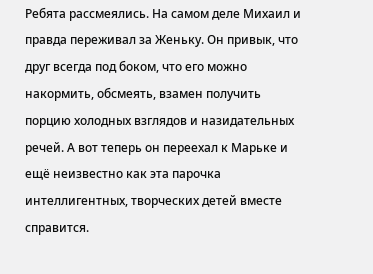Ребята рассмеялись. На самом деле Михаил и правда переживал за Женьку. Он привык, что друг всегда под боком, что его можно накормить, обсмеять, взамен получить порцию холодных взглядов и назидательных речей. А вот теперь он переехал к Марьке и ещё неизвестно как эта парочка интеллигентных, творческих детей вместе справится.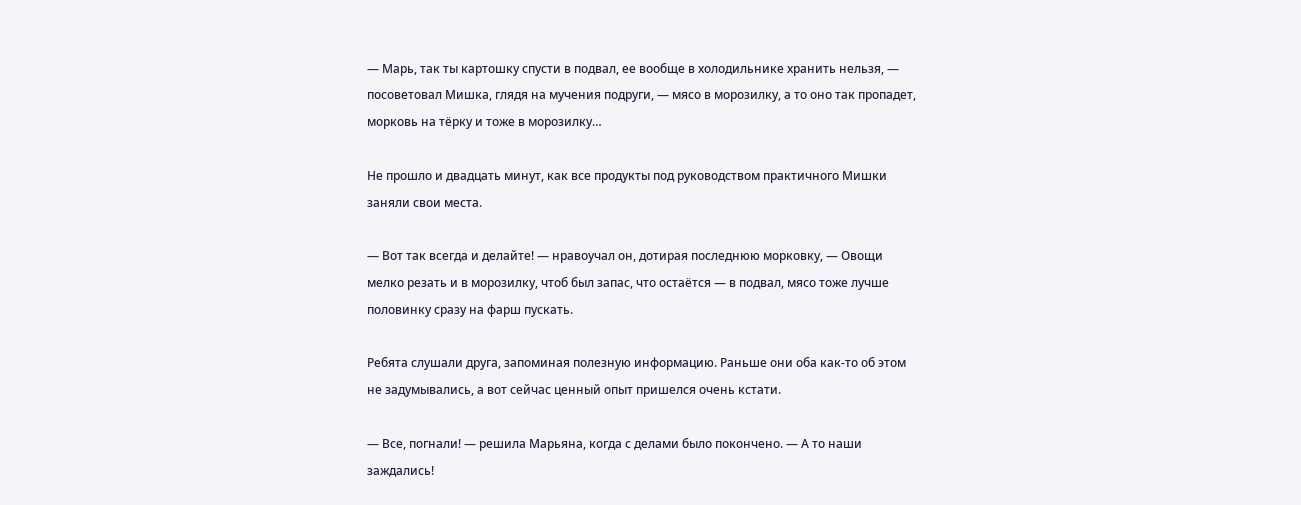— Марь, так ты картошку спусти в подвал, ее вообще в холодильнике хранить нельзя, — посоветовал Мишка, глядя на мучения подруги, — мясо в морозилку, а то оно так пропадет, морковь на тёрку и тоже в морозилку…

Не прошло и двадцать минут, как все продукты под руководством практичного Мишки заняли свои места.

— Вот так всегда и делайте! — нравоучал он, дотирая последнюю морковку, — Овощи мелко резать и в морозилку, чтоб был запас, что остаётся — в подвал, мясо тоже лучше половинку сразу на фарш пускать.

Ребята слушали друга, запоминая полезную информацию. Раньше они оба как-то об этом не задумывались, а вот сейчас ценный опыт пришелся очень кстати.

— Все, погнали! — решила Марьяна, когда с делами было покончено. — А то наши заждались!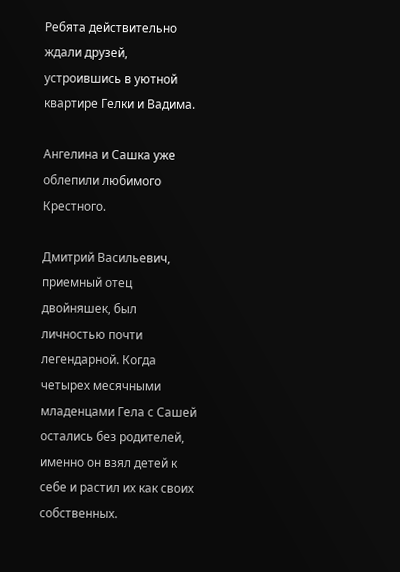Ребята действительно ждали друзей, устроившись в уютной квартире Гелки и Вадима.

Ангелина и Сашка уже облепили любимого Крестного.

Дмитрий Васильевич, приемный отец двойняшек, был личностью почти легендарной. Когда четырех месячными младенцами Гела с Сашей остались без родителей, именно он взял детей к себе и растил их как своих собственных.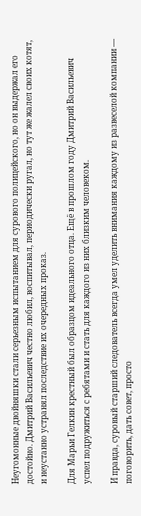Неугомонные двойняшки стали серьезным испытанием для сурового полицейского, но он выдержал его достойно. Дмитрий Васильевич честно любил, воспитывал, периодически ругал, но тут же жалел своих котят, и неустанно устранял последствие их очередных проказ.

Для Марьи Гелкин крестный был образцом идеального отца. Ещё в прошлом году Дмитрий Васильевич успел подружиться с ребятами и стать для каждого из них близким человеком.

И правда, суровый старший следователь всегда умел уделить внимания каждому из развеселой компании — поговорить, дать совет, просто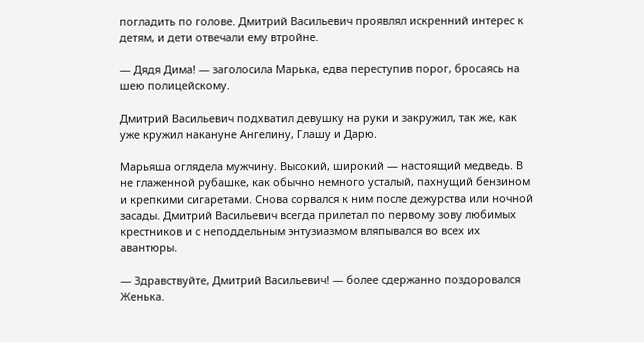погладить по голове. Дмитрий Васильевич проявлял искренний интерес к детям, и дети отвечали ему втройне.

— Дядя Дима! — заголосила Марька, едва переступив порог, бросаясь на шею полицейскому.

Дмитрий Васильевич подхватил девушку на руки и закружил, так же, как уже кружил накануне Ангелину, Глашу и Дарю.

Марьяша оглядела мужчину. Высокий, широкий — настоящий медведь. В не глаженной рубашке, как обычно немного усталый, пахнущий бензином и крепкими сигаретами. Снова сорвался к ним после дежурства или ночной засады. Дмитрий Васильевич всегда прилетал по первому зову любимых крестников и с неподдельным энтузиазмом вляпывался во всех их авантюры.

— Здравствуйте, Дмитрий Васильевич! — более сдержанно поздоровался Женька.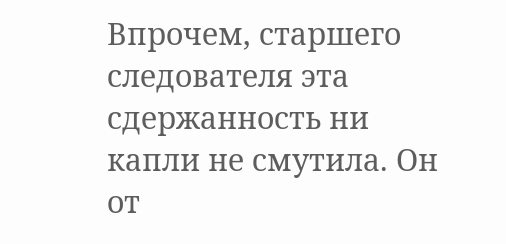Впрочем, старшего следователя эта сдержанность ни капли не смутила. Он от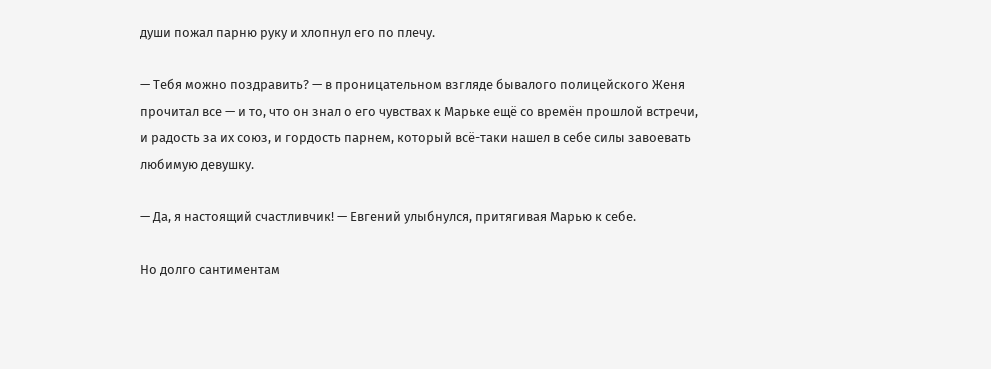души пожал парню руку и хлопнул его по плечу.

— Тебя можно поздравить? — в проницательном взгляде бывалого полицейского Женя прочитал все — и то, что он знал о его чувствах к Марьке ещё со времён прошлой встречи, и радость за их союз, и гордость парнем, который всё-таки нашел в себе силы завоевать любимую девушку.

— Да, я настоящий счастливчик! — Евгений улыбнулся, притягивая Марью к себе.

Но долго сантиментам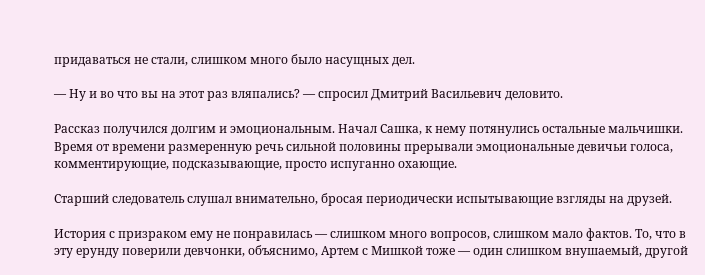придаваться не стали, слишком много было насущных дел.

— Ну и во что вы на этот раз вляпались? — спросил Дмитрий Васильевич деловито.

Рассказ получился долгим и эмоциональным. Начал Сашка, к нему потянулись остальные мальчишки. Время от времени размеренную речь сильной половины прерывали эмоциональные девичьи голоса, комментирующие, подсказывающие, просто испуганно охающие.

Старший следователь слушал внимательно, бросая периодически испытывающие взгляды на друзей.

История с призраком ему не понравилась — слишком много вопросов, слишком мало фактов. То, что в эту ерунду поверили девчонки, объяснимо, Артем с Мишкой тоже — один слишком внушаемый, другой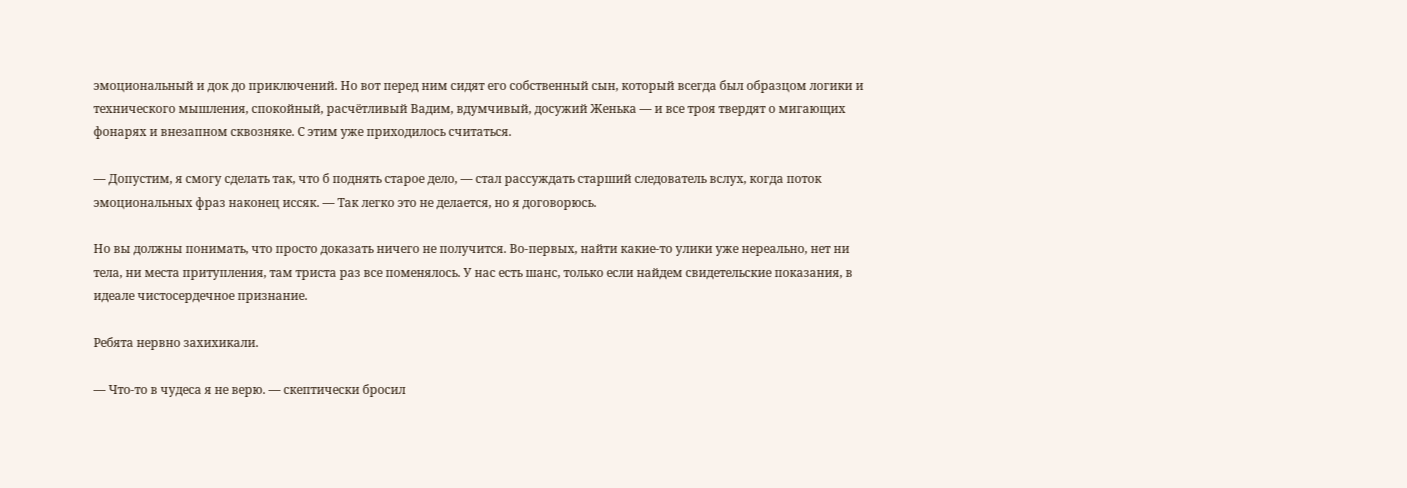эмоциональный и док до приключений. Но вот перед ним сидят его собственный сын, который всегда был образцом логики и технического мышления, спокойный, расчётливый Вадим, вдумчивый, досужий Женька — и все троя твердят о мигающих фонарях и внезапном сквозняке. С этим уже приходилось считаться.

— Допустим, я смогу сделать так, что б поднять старое дело, — стал рассуждать старший следователь вслух, когда поток эмоциональных фраз наконец иссяк. — Так легко это не делается, но я договорюсь.

Но вы должны понимать, что просто доказать ничего не получится. Во-первых, найти какие-то улики уже нереально, нет ни тела, ни места притупления, там триста раз все поменялось. У нас есть шанс, только если найдем свидетельские показания, в идеале чистосердечное признание.

Ребята нервно захихикали.

— Что-то в чудеса я не верю. — скептически бросил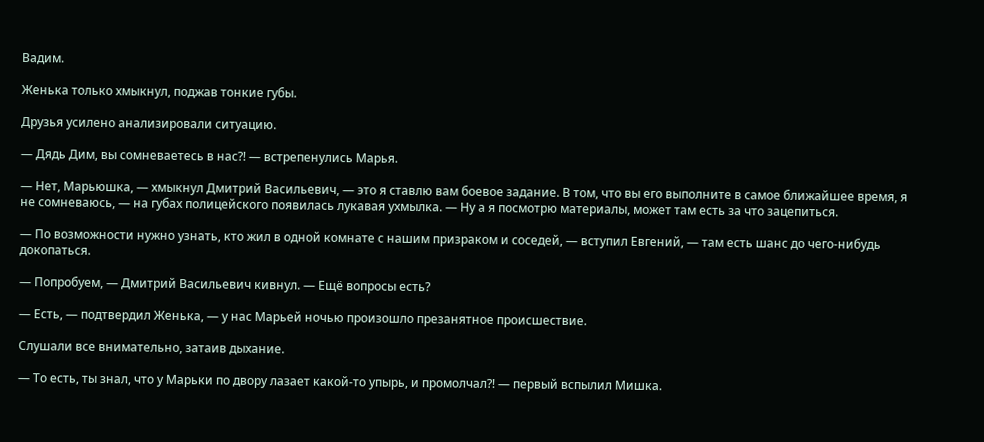Вадим.

Женька только хмыкнул, поджав тонкие губы.

Друзья усилено анализировали ситуацию.

— Дядь Дим, вы сомневаетесь в нас?! — встрепенулись Марья.

— Нет, Марьюшка, — хмыкнул Дмитрий Васильевич, — это я ставлю вам боевое задание. В том, что вы его выполните в самое ближайшее время, я не сомневаюсь, — на губах полицейского появилась лукавая ухмылка. — Ну а я посмотрю материалы, может там есть за что зацепиться.

— По возможности нужно узнать, кто жил в одной комнате с нашим призраком и соседей, — вступил Евгений, — там есть шанс до чего-нибудь докопаться.

— Попробуем, — Дмитрий Васильевич кивнул. — Ещё вопросы есть?

— Есть, — подтвердил Женька, — у нас Марьей ночью произошло презанятное происшествие.

Слушали все внимательно, затаив дыхание.

— То есть, ты знал, что у Марьки по двору лазает какой-то упырь, и промолчал?! — первый вспылил Мишка.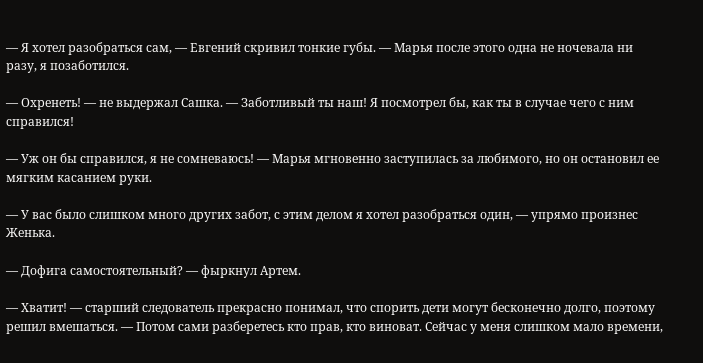— Я хотел разобраться сам, — Евгений скривил тонкие губы. — Марья после этого одна не ночевала ни разу, я позаботился.

— Охренеть! — не выдержал Сашка. — Заботливый ты наш! Я посмотрел бы, как ты в случае чего с ним справился!

— Уж он бы справился, я не сомневаюсь! — Марья мгновенно заступилась за любимого, но он остановил ее мягким касанием руки.

— У вас было слишком много других забот, с этим делом я хотел разобраться один, — упрямо произнес Женька.

— Дофига самостоятельный? — фыркнул Артем.

— Хватит! — старший следователь прекрасно понимал, что спорить дети могут бесконечно долго, поэтому решил вмешаться. — Потом сами разберетесь кто прав, кто виноват. Сейчас у меня слишком мало времени,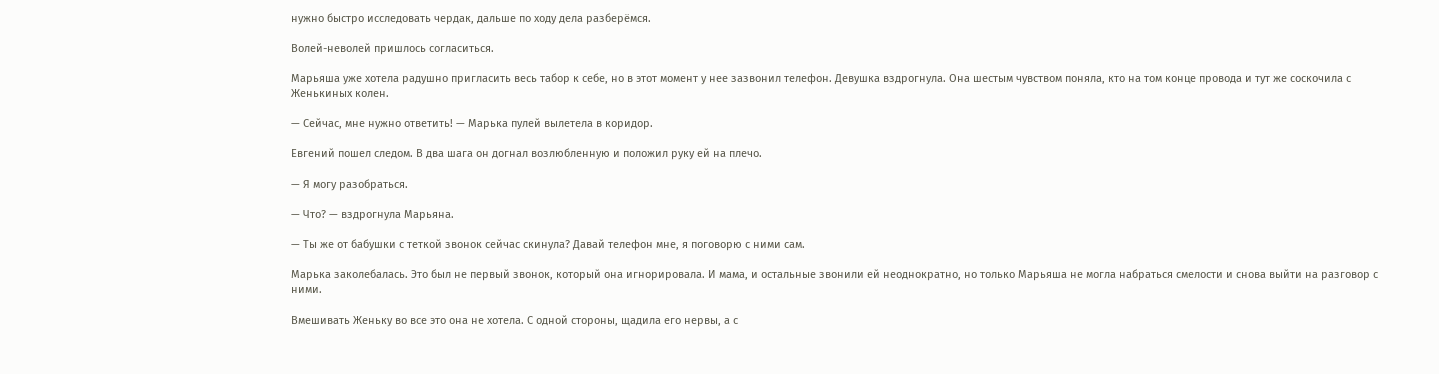нужно быстро исследовать чердак, дальше по ходу дела разберёмся.

Волей-неволей пришлось согласиться.

Марьяша уже хотела радушно пригласить весь табор к себе, но в этот момент у нее зазвонил телефон. Девушка вздрогнула. Она шестым чувством поняла, кто на том конце провода и тут же соскочила с Женькиных колен.

— Сейчас, мне нужно ответить! — Марька пулей вылетела в коридор.

Евгений пошел следом. В два шага он догнал возлюбленную и положил руку ей на плечо.

— Я могу разобраться.

— Что? — вздрогнула Марьяна.

— Ты же от бабушки с теткой звонок сейчас скинула? Давай телефон мне, я поговорю с ними сам.

Марька заколебалась. Это был не первый звонок, который она игнорировала. И мама, и остальные звонили ей неоднократно, но только Марьяша не могла набраться смелости и снова выйти на разговор с ними.

Вмешивать Женьку во все это она не хотела. С одной стороны, щадила его нервы, а с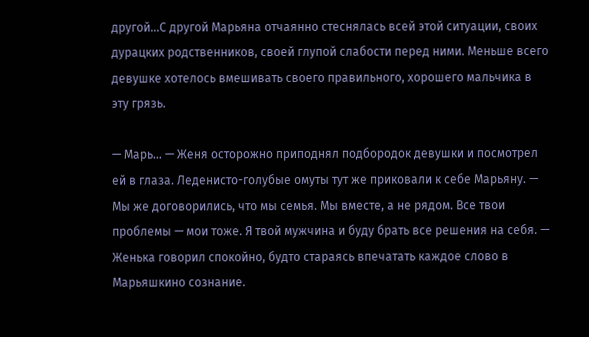другой…С другой Марьяна отчаянно стеснялась всей этой ситуации, своих дурацких родственников, своей глупой слабости перед ними. Меньше всего девушке хотелось вмешивать своего правильного, хорошего мальчика в эту грязь.

— Марь… — Женя осторожно приподнял подбородок девушки и посмотрел ей в глаза. Леденисто-голубые омуты тут же приковали к себе Марьяну. — Мы же договорились, что мы семья. Мы вместе, а не рядом. Все твои проблемы — мои тоже. Я твой мужчина и буду брать все решения на себя. — Женька говорил спокойно, будто стараясь впечатать каждое слово в Марьяшкино сознание.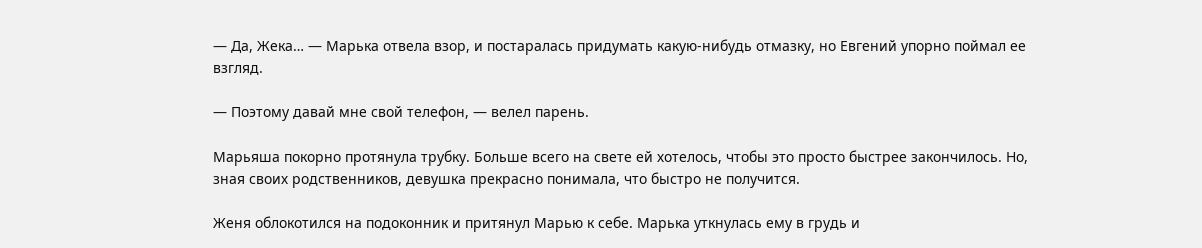— Да, Жека… — Марька отвела взор, и постаралась придумать какую-нибудь отмазку, но Евгений упорно поймал ее взгляд.

— Поэтому давай мне свой телефон, — велел парень.

Марьяша покорно протянула трубку. Больше всего на свете ей хотелось, чтобы это просто быстрее закончилось. Но, зная своих родственников, девушка прекрасно понимала, что быстро не получится.

Женя облокотился на подоконник и притянул Марью к себе. Марька уткнулась ему в грудь и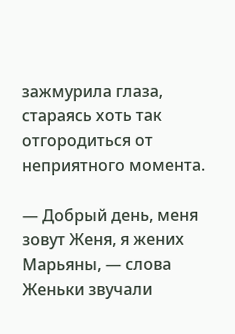зажмурила глаза, стараясь хоть так отгородиться от неприятного момента.

— Добрый день, меня зовут Женя, я жених Марьяны, — слова Женьки звучали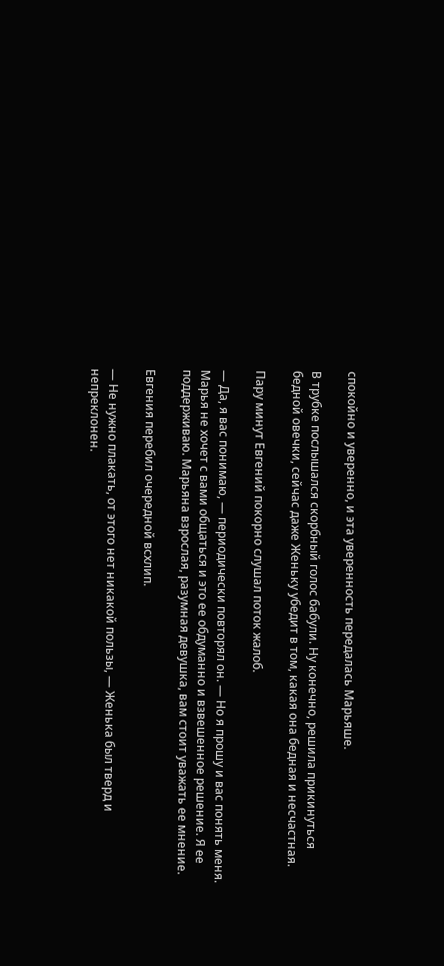спокойно и уверенно, и эта уверенность передалась Марьяше.

В трубке послышался скорбный голос бабули. Ну конечно, решила прикинуться бедной овечки, сейчас даже Женьку убедит в том, какая она бедная и несчастная.

Пару минут Евгений покорно слушал поток жалоб.

— Да, я вас понимаю, — периодически повторял он. — Но я прошу и вас понять меня. Марья не хочет с вами общаться и это ее обдуманно и взвешенное решение. Я ее поддерживаю. Марьяна взрослая, разумная девушка, вам стоит уважать ее мнение.

Евгения перебил очередной всхлип.

— Не нужно плакать, от этого нет никакой пользы, — Женька был тверд и непреклонен.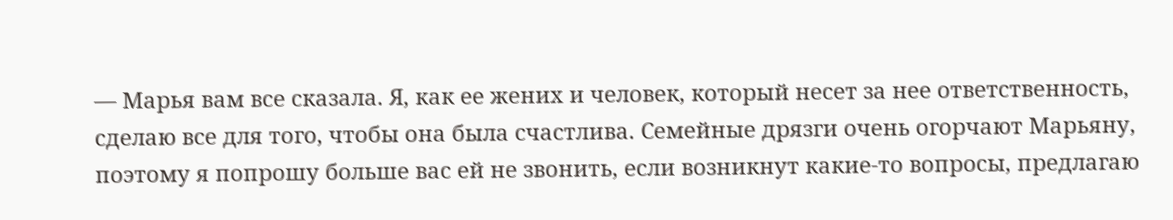— Марья вам все сказала. Я, как ее жених и человек, который несет за нее ответственность, сделаю все для того, чтобы она была счастлива. Семейные дрязги очень огорчают Марьяну, поэтому я попрошу больше вас ей не звонить, если возникнут какие-то вопросы, предлагаю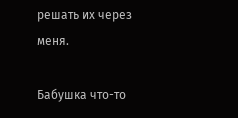решать их через меня.

Бабушка что-то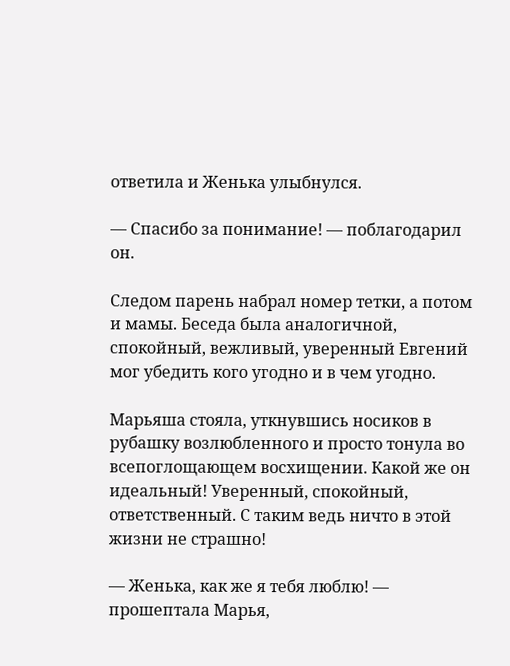ответила и Женька улыбнулся.

— Спасибо за понимание! — поблагодарил он.

Следом парень набрал номер тетки, а потом и мамы. Беседа была аналогичной, спокойный, вежливый, уверенный Евгений мог убедить кого угодно и в чем угодно.

Марьяша стояла, уткнувшись носиков в рубашку возлюбленного и просто тонула во всепоглощающем восхищении. Какой же он идеальный! Уверенный, спокойный, ответственный. С таким ведь ничто в этой жизни не страшно!

— Женька, как же я тебя люблю! — прошептала Марья,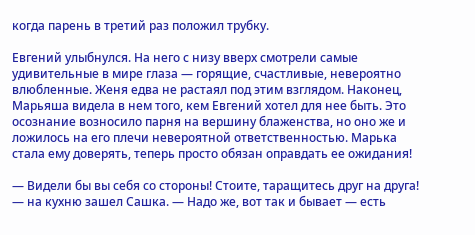когда парень в третий раз положил трубку.

Евгений улыбнулся. На него с низу вверх смотрели самые удивительные в мире глаза — горящие, счастливые, невероятно влюбленные. Женя едва не растаял под этим взглядом. Наконец, Марьяша видела в нем того, кем Евгений хотел для нее быть. Это осознание возносило парня на вершину блаженства, но оно же и ложилось на его плечи невероятной ответственностью. Марька стала ему доверять, теперь просто обязан оправдать ее ожидания!

— Видели бы вы себя со стороны! Стоите, таращитесь друг на друга! — на кухню зашел Сашка. — Надо же, вот так и бывает — есть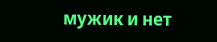мужик и нет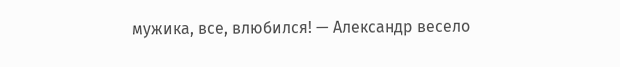мужика, все, влюбился! — Александр весело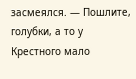засмеялся. — Пошлите, голубки, а то у Крестного мало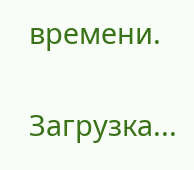времени.

Загрузка...